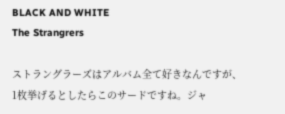BLACK AND WHITE
The Strangrers

ストラングラーズはアルバム全て好きなんですが、
1枚挙げるとしたらこのサードですね。ジャ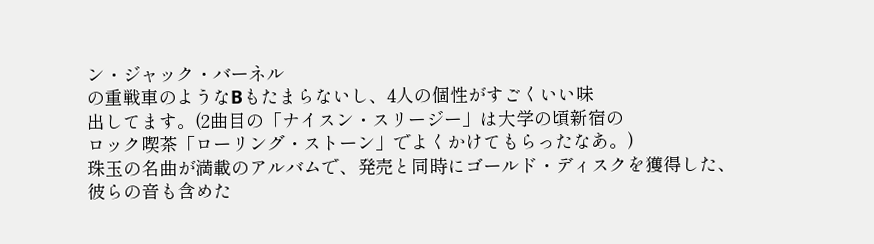ン・ジャック・バーネル
の重戦車のようなBもたまらないし、4人の個性がすごくいい味
出してます。(2曲目の「ナイスン・スリージー」は大学の頃新宿の
ロック喫茶「ローリング・ストーン」でよくかけてもらったなあ。)
珠玉の名曲が満載のアルバムで、発売と同時にゴールド・ディスクを獲得した、
彼らの音も含めた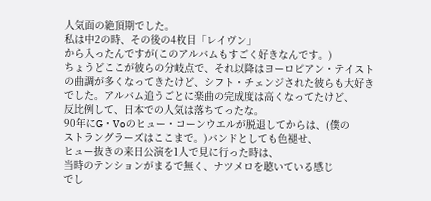人気面の絶頂期でした。
私は中2の時、その後の4枚目「レイヴン」
から入ったんですが(このアルバムもすごく好きなんです。)
ちょうどここが彼らの分岐点で、それ以降はヨーロピアン・テイスト
の曲調が多くなってきたけど、シフト・チェンジされた彼らも大好き
でした。アルバム追うごとに楽曲の完成度は高くなってたけど、
反比例して、日本での人気は落ちてったな。
90年にG・Voのヒュー・コーンウエルが脱退してからは、(僕の
ストラングラーズはここまで。)バンドとしても色褪せ、
ヒュー抜きの来日公演を1人で見に行った時は、
当時のテンションがまるで無く、ナツメロを聴いている感じ
でし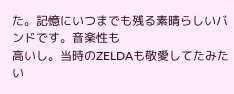た。記憶にいつまでも残る素晴らしいバンドです。音楽性も
高いし。当時のZELDAも敬愛してたみたい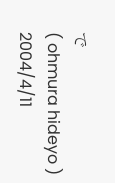で
( ohmura hideyo )
2004/4/11